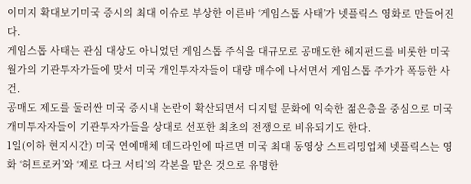이미지 확대보기미국 증시의 최대 이슈로 부상한 이른바 ‘게임스톱 사태’가 넷플릭스 영화로 만들어진다.
게임스톱 사태는 관심 대상도 아니었던 게임스톱 주식을 대규모로 공매도한 헤지펀드를 비롯한 미국 월가의 기관투자가들에 맞서 미국 개인투자자들이 대량 매수에 나서면서 게임스톱 주가가 폭등한 사건.
공매도 제도를 둘러싼 미국 증시내 논란이 확산되면서 디지털 문화에 익숙한 젊은층을 중심으로 미국 개미투자자들이 기관투자가들을 상대로 선포한 최초의 전쟁으로 비유되기도 한다.
1일(이하 현지시간) 미국 연예매체 데드라인에 따르면 미국 최대 동영상 스트리밍업체 넷플릭스는 영화 ‘허트로커’와 ‘제로 다크 서티’의 각본을 맡은 것으로 유명한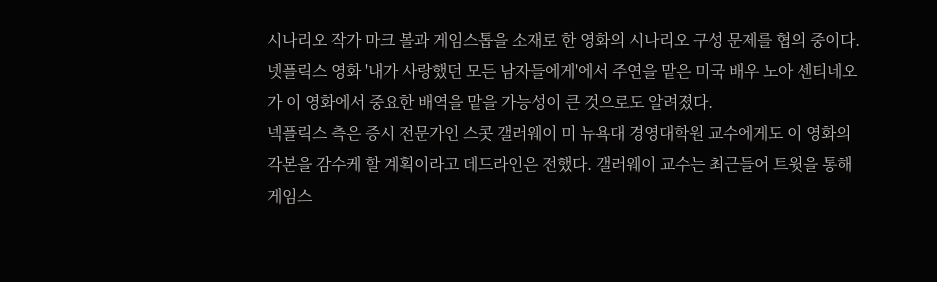시나리오 작가 마크 볼과 게임스톱을 소재로 한 영화의 시나리오 구성 문제를 협의 중이다.
넷플릭스 영화 '내가 사랑했던 모든 남자들에게'에서 주연을 맡은 미국 배우 노아 센티네오가 이 영화에서 중요한 배역을 맡을 가능성이 큰 것으로도 알려졌다.
넥플릭스 측은 증시 전문가인 스콧 갤러웨이 미 뉴욕대 경영대학원 교수에게도 이 영화의 각본을 감수케 할 계획이라고 데드라인은 전했다. 갤러웨이 교수는 최근들어 트윗을 통해 게임스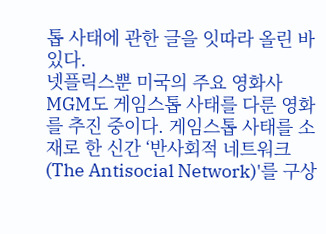톱 사태에 관한 글을 잇따라 올린 바 있다.
넷플릭스뿐 미국의 주요 영화사 MGM도 게임스톱 사태를 다룬 영화를 추진 중이다. 게임스톱 사태를 소재로 한 신간 ‘반사회적 네트워크(The Antisocial Network)'를 구상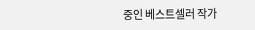중인 베스트셀러 작가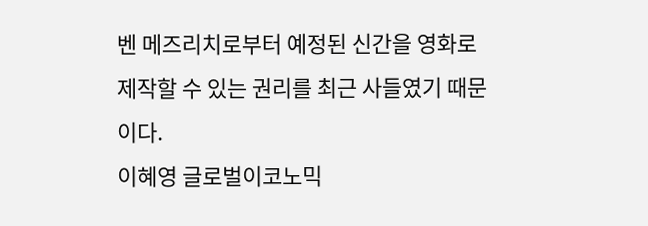벤 메즈리치로부터 예정된 신간을 영화로 제작할 수 있는 권리를 최근 사들였기 때문이다.
이혜영 글로벌이코노믹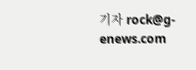기자 rock@g-enews.com